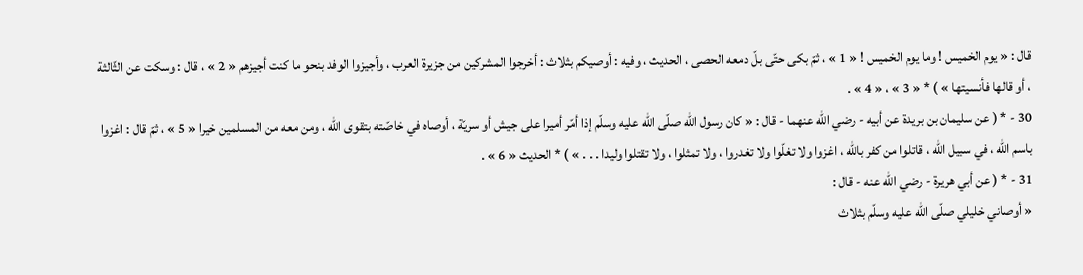قال : « يوم الخميس ! وما يوم الخميس ! « 1 » ، ثمّ بكى حتّى بلّ دمعه الحصى ، الحديث ، وفيه : أوصيكم بثلاث : أخرجوا المشركين من جزيرة العرب ، وأجيزوا الوفد بنحو ما كنت أجيزهم « 2 » ، قال : وسكت عن الثّالثة ، أو قالها فأنسيتها » ) * « 3 » ، « 4 » .
30 - * ( عن سليمان بن بريدة عن أبيه - رضي اللّه عنهما - قال : « كان رسول اللّه صلّى اللّه عليه وسلّم إذا أمّر أميرا على جيش أو سريّة ، أوصاه في خاصّته بتقوى اللّه ، ومن معه من المسلمين خيرا « 5 » ، ثمّ قال : اغزوا باسم اللّه ، في سبيل اللّه ، قاتلوا من كفر باللّه ، اغزوا ولا تغلّوا ولا تغدروا ، ولا تمثلوا ، ولا تقتلوا وليدا . . . » ) * الحديث « 6 » .
31 - * ( عن أبي هريرة - رضي اللّه عنه - قال :
« أوصاني خليلي صلّى اللّه عليه وسلّم بثلاث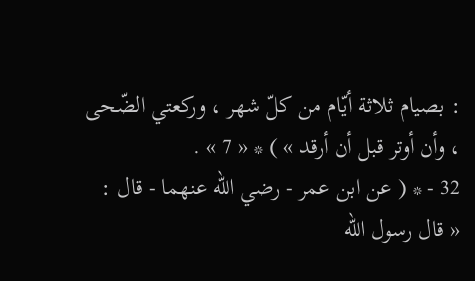: بصيام ثلاثة أيّام من كلّ شهر ، وركعتي الضّحى ، وأن أوتر قبل أن أرقد » ) * « 7 » .
32 - * ( عن ابن عمر - رضي اللّه عنهما - قال :
« قال رسول اللّه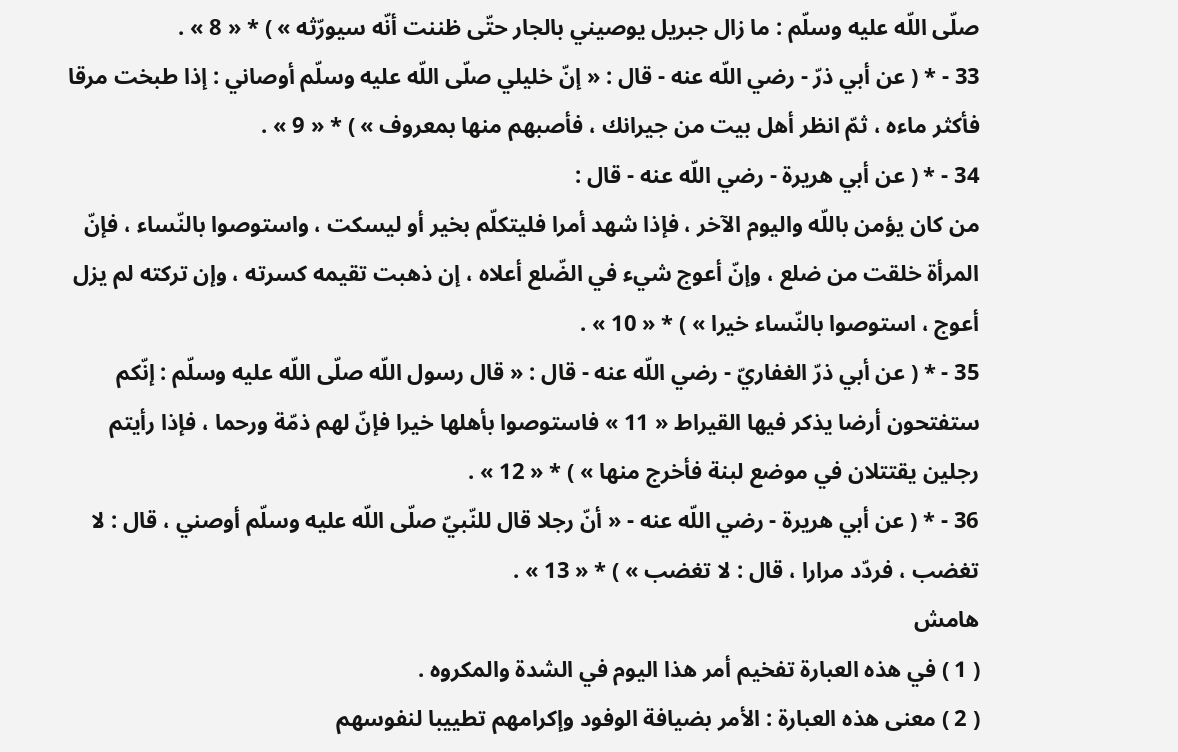صلّى اللّه عليه وسلّم : ما زال جبريل يوصيني بالجار حتّى ظننت أنّه سيورّثه » ) * « 8 » .
33 - * ( عن أبي ذرّ - رضي اللّه عنه - قال : « إنّ خليلي صلّى اللّه عليه وسلّم أوصاني : إذا طبخت مرقا فأكثر ماءه ، ثمّ انظر أهل بيت من جيرانك ، فأصبهم منها بمعروف » ) * « 9 » .
34 - * ( عن أبي هريرة - رضي اللّه عنه - قال :
من كان يؤمن باللّه واليوم الآخر ، فإذا شهد أمرا فليتكلّم بخير أو ليسكت ، واستوصوا بالنّساء ، فإنّ المرأة خلقت من ضلع ، وإنّ أعوج شيء في الضّلع أعلاه ، إن ذهبت تقيمه كسرته ، وإن تركته لم يزل أعوج ، استوصوا بالنّساء خيرا » ) * « 10 » .
35 - * ( عن أبي ذرّ الغفاريّ - رضي اللّه عنه - قال : « قال رسول اللّه صلّى اللّه عليه وسلّم : إنّكم ستفتحون أرضا يذكر فيها القيراط « 11 » فاستوصوا بأهلها خيرا فإنّ لهم ذمّة ورحما ، فإذا رأيتم رجلين يقتتلان في موضع لبنة فأخرج منها » ) * « 12 » .
36 - * ( عن أبي هريرة - رضي اللّه عنه - « أنّ رجلا قال للنّبيّ صلّى اللّه عليه وسلّم أوصني ، قال : لا تغضب ، فردّد مرارا ، قال : لا تغضب » ) * « 13 » .
هامش
( 1 ) في هذه العبارة تفخيم أمر هذا اليوم في الشدة والمكروه .
( 2 ) معنى هذه العبارة : الأمر بضيافة الوفود وإكرامهم تطييبا لنفوسهم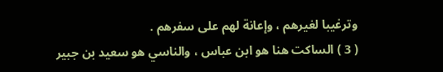وترغيبا لغيرهم ، وإعانة لهم على سفرهم .
( 3 ) الساكت هنا هو ابن عباس ، والناسي هو سعيد بن جبير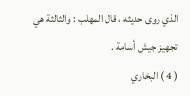الذي روى حديثه ، قال المهلب : والثالثة هي تجهيز جيش أسامة .
( 4 ) البخاري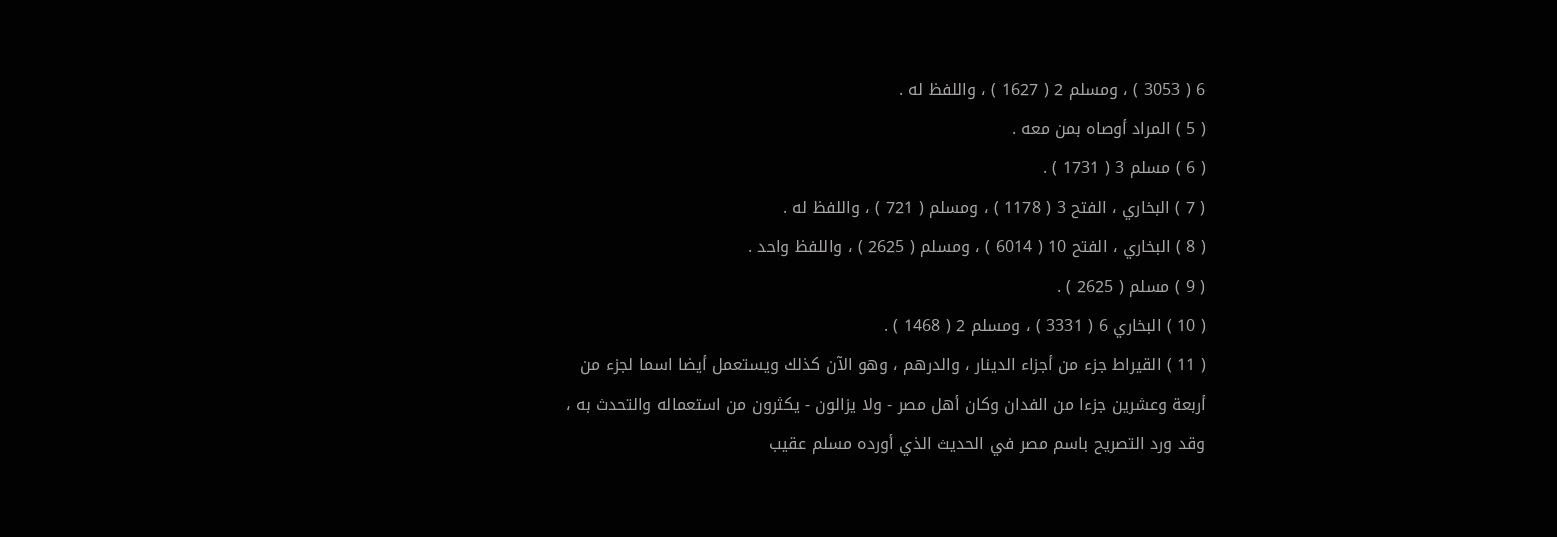6 ( 3053 ) ، ومسلم 2 ( 1627 ) ، واللفظ له .
( 5 ) المراد أوصاه بمن معه .
( 6 ) مسلم 3 ( 1731 ) .
( 7 ) البخاري ، الفتح 3 ( 1178 ) ، ومسلم ( 721 ) ، واللفظ له .
( 8 ) البخاري ، الفتح 10 ( 6014 ) ، ومسلم ( 2625 ) ، واللفظ واحد .
( 9 ) مسلم ( 2625 ) .
( 10 ) البخاري 6 ( 3331 ) ، ومسلم 2 ( 1468 ) .
( 11 ) القيراط جزء من أجزاء الدينار ، والدرهم ، وهو الآن كذلك ويستعمل أيضا اسما لجزء من أربعة وعشرين جزءا من الفدان وكان أهل مصر - ولا يزالون - يكثرون من استعماله والتحدث به ، وقد ورد التصريح باسم مصر في الحديث الذي أورده مسلم عقيب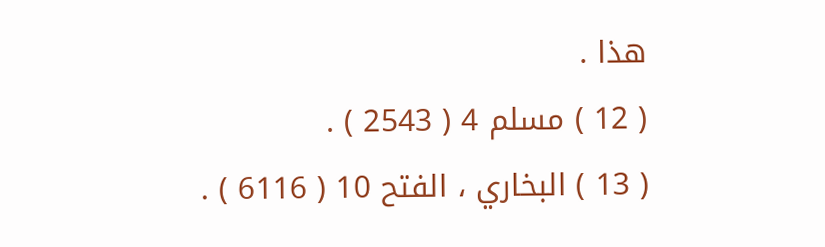هذا .
( 12 ) مسلم 4 ( 2543 ) .
( 13 ) البخاري ، الفتح 10 ( 6116 ) .